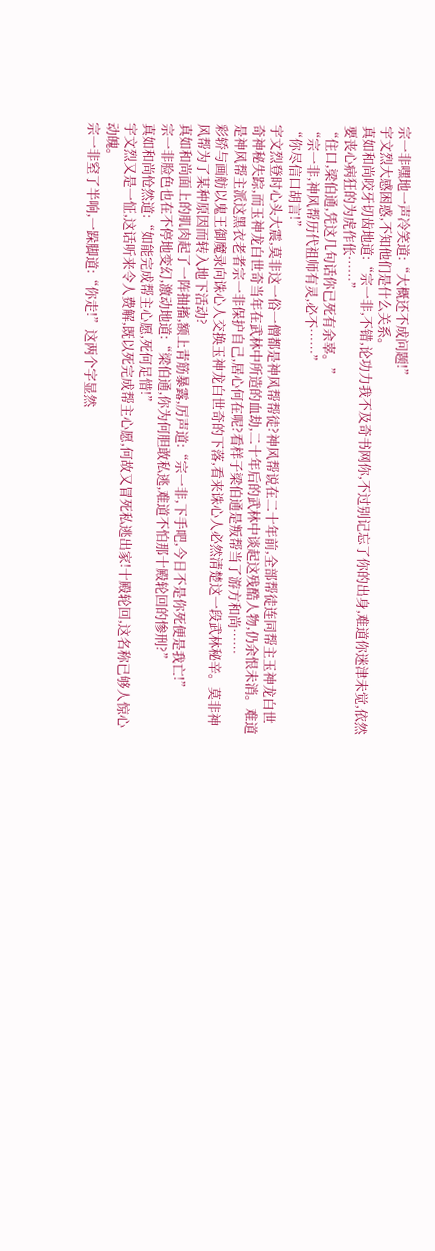宗一非嘿地一声冷笑道:“大概还不成问题!”
宇文烈大感困惑,不知他们是什么关系。
真如和尚咬牙切齿地道:“宗一非,不错,论功力我不及奇书网你,不过别记忘了你的出身,难道你迷津未觉,依然要丧心病狂的为虎作伥……”
“住口,梁伯通,凭这几句话你已死有余辜。”
“宗一非,神风帮历代祖师有灵,必不……”
“你尽信口胡言!”
宇文烈登时心头大震,莫非这一俗一僧都是神风帮帮徒?神风帮说在二十年前,全部帮徒连同帮主玉神龙白世奇神秘失踪,而玉神龙白世奇当年在武林中所造的血劫,二十年后的武林中谈起这残酷人物,仍余恨未消。难道是神风帮主派这黑衣老者宗一非保护自己,居心何在呢?看样子梁伯通是叛帮当了游方和尚……
彩轿与画舫以鬼王御魔录向诛心人交换玉神龙白世奇的下落,看来诛心人必然清楚这一段武林秘辛。莫非神风帮为了某种原因而转入地下活动?
真如和尚面上的肌肉起了一阵抽搐,额上青筋暴露,厉声道:“宗一非,下手吧,今日不是你死便是我亡!”
宗一非脸色也在不停地变幻,激动地道:“梁伯通,你为何胆敢私逃,难道不怕那十殿轮回的惨刑?”
真如和尚怆然道:“如能完成帮主心愿,死何足惜!”
宇文烈又是一怔,这话听来令人费解,既以死完成帮主心愿,何故又冒死私逃出家!十殿轮回,这名称已够人惊心动魄。
宗一非窒了半响,一跺脚道:“你走!”这两个字显然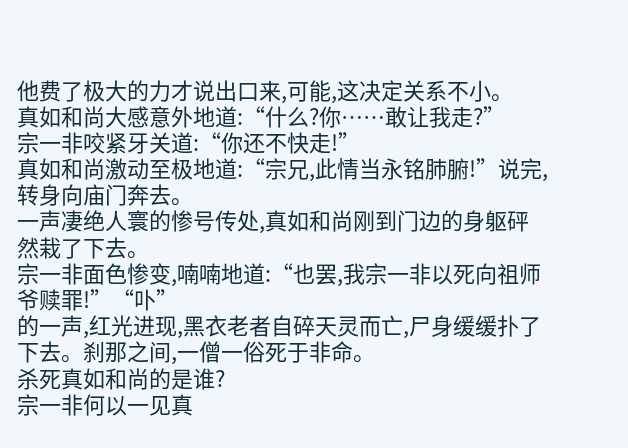他费了极大的力才说出口来,可能,这决定关系不小。
真如和尚大感意外地道:“什么?你……敢让我走?”
宗一非咬紧牙关道:“你还不快走!”
真如和尚激动至极地道:“宗兄,此情当永铭肺腑!”说完,转身向庙门奔去。
一声凄绝人寰的惨号传处,真如和尚刚到门边的身躯砰然栽了下去。
宗一非面色惨变,喃喃地道:“也罢,我宗一非以死向祖师爷赎罪!”“卟”
的一声,红光进现,黑衣老者自碎天灵而亡,尸身缓缓扑了下去。刹那之间,一僧一俗死于非命。
杀死真如和尚的是谁?
宗一非何以一见真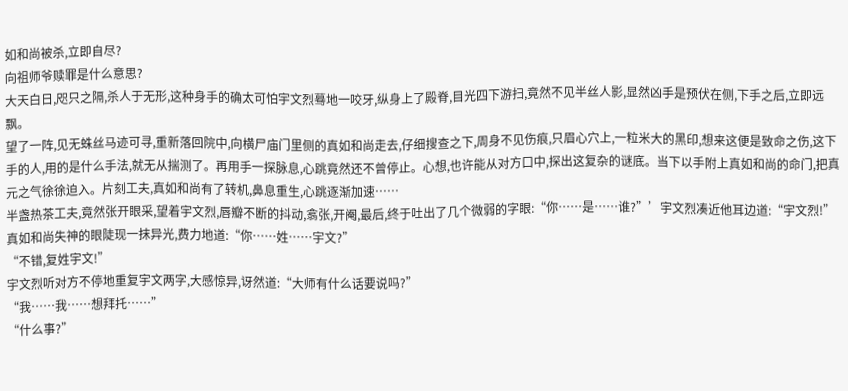如和尚被杀,立即自尽?
向祖师爷赎罪是什么意思?
大天白日,咫只之隔,杀人于无形,这种身手的确太可怕宇文烈蓦地一咬牙,纵身上了殿脊,目光四下游扫,竟然不见半丝人影,显然凶手是预伏在侧,下手之后,立即远飘。
望了一阵,见无蛛丝马迹可寻,重新落回院中,向横尸庙门里侧的真如和尚走去,仔细搜查之下,周身不见伤痕,只眉心穴上,一粒米大的黑印,想来这便是致命之伤,这下手的人,用的是什么手法,就无从揣测了。再用手一探脉息,心跳竟然还不曾停止。心想,也许能从对方口中,探出这复杂的谜底。当下以手附上真如和尚的命门,把真元之气徐徐迫入。片刻工夫,真如和尚有了转机,鼻息重生,心跳逐渐加速……
半盏热茶工夫,竟然张开眼采,望着宇文烈,唇瓣不断的抖动,翕张,开阉,最后,终于吐出了几个微弱的字眼:“你……是……谁?”’宇文烈凑近他耳边道:“宇文烈!”
真如和尚失神的眼陡现一抹异光,费力地道:“你……姓……宇文?”
“不错,复姓宇文!”
宇文烈听对方不停地重复宇文两字,大感惊异,讶然道:“大师有什么话要说吗?”
“我……我……想拜托……”
“什么事?”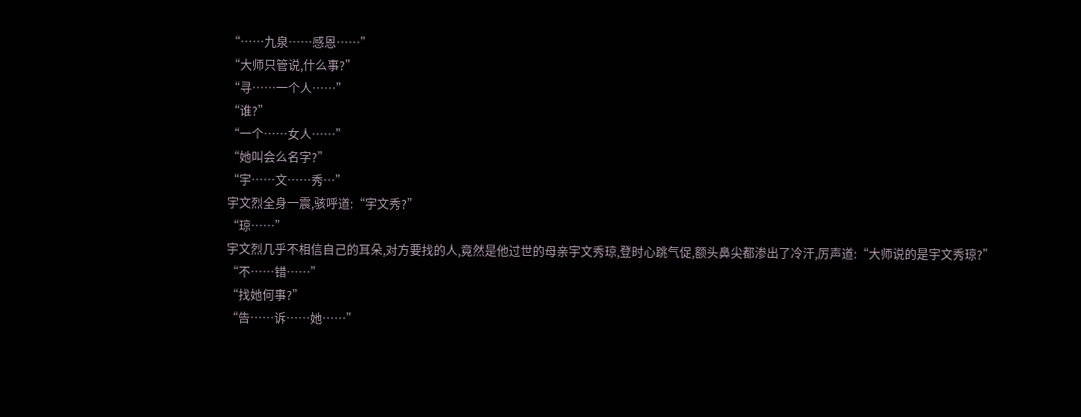“……九泉……感恩……”
“大师只管说,什么事?”
“寻……一个人……”
“谁?”
“一个……女人……”
“她叫会么名字?”
“宇……文……秀…”
宇文烈全身一震,骇呼道:“宇文秀?”
“琼……”
宇文烈几乎不相信自己的耳朵,对方要找的人,竟然是他过世的母亲宇文秀琼,登时心跳气促,额头鼻尖都渗出了冷汗,厉声道:“大师说的是宇文秀琼?”
“不……错……”
“找她何事?”
“告……诉……她……”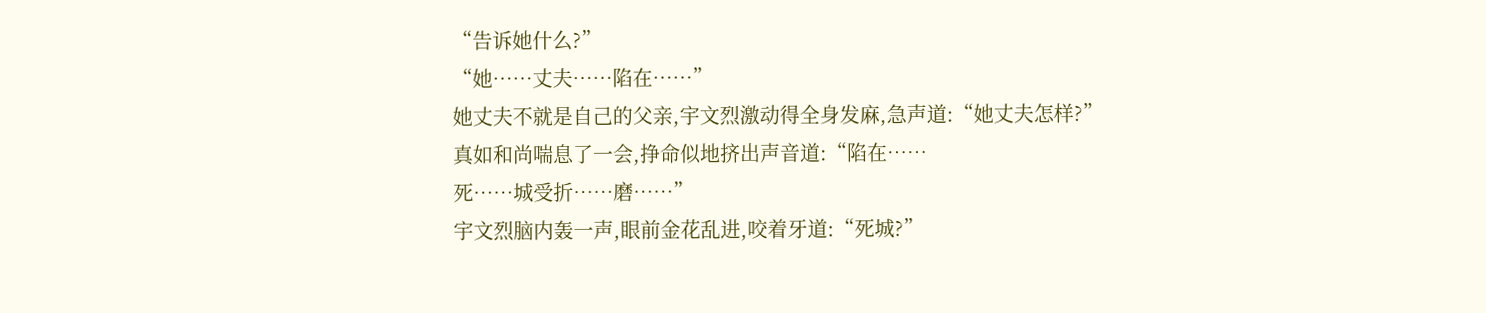“告诉她什么?”
“她……丈夫……陷在……”
她丈夫不就是自己的父亲,宇文烈激动得全身发麻,急声道:“她丈夫怎样?”
真如和尚喘息了一会,挣命似地挤出声音道:“陷在……
死……城受折……磨……”
宇文烈脑内轰一声,眼前金花乱进,咬着牙道:“死城?”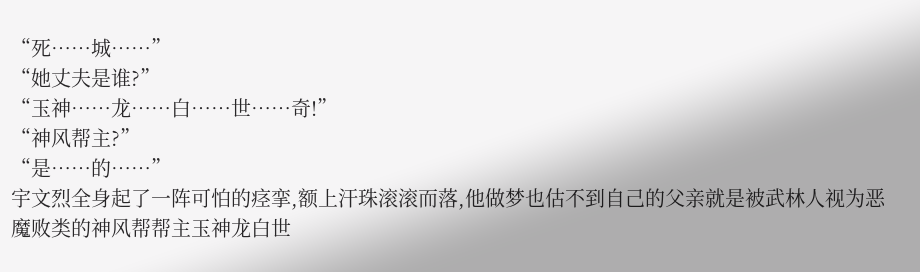“死……城……”
“她丈夫是谁?”
“玉神……龙……白……世……奇!”
“神风帮主?”
“是……的……”
宇文烈全身起了一阵可怕的痉挛,额上汗珠滚滚而落,他做梦也估不到自己的父亲就是被武林人视为恶魔败类的神风帮帮主玉神龙白世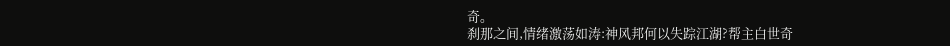奇。
刹那之间,情绪激荡如涛:神风邦何以失踪江湖?帮主白世奇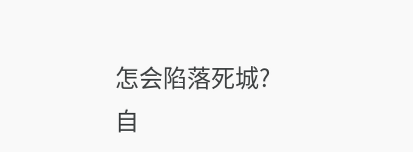怎会陷落死城?
自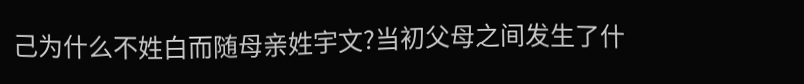己为什么不姓白而随母亲姓宇文?当初父母之间发生了什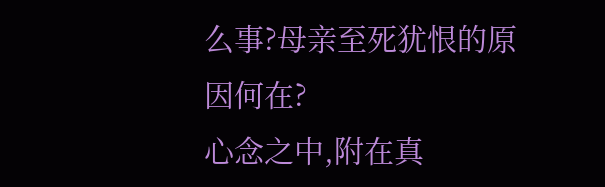么事?母亲至死犹恨的原因何在?
心念之中,附在真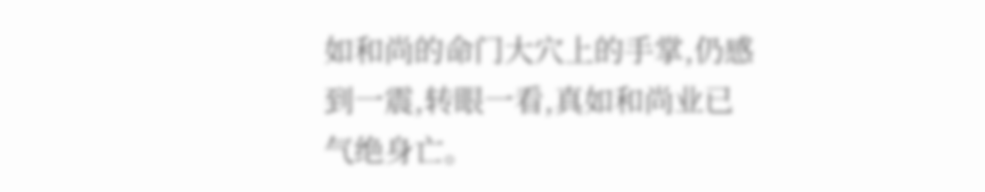如和尚的命门大穴上的手掌,仍感到一震,转眼一看,真如和尚业已气绝身亡。